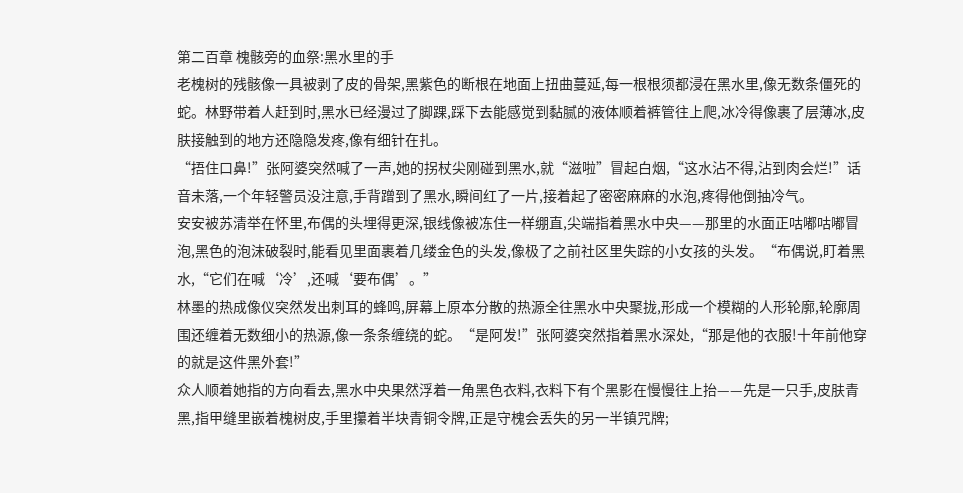第二百章 槐骸旁的血祭:黑水里的手
老槐树的残骸像一具被剥了皮的骨架,黑紫色的断根在地面上扭曲蔓延,每一根根须都浸在黑水里,像无数条僵死的蛇。林野带着人赶到时,黑水已经漫过了脚踝,踩下去能感觉到黏腻的液体顺着裤管往上爬,冰冷得像裹了层薄冰,皮肤接触到的地方还隐隐发疼,像有细针在扎。
“捂住口鼻!”张阿婆突然喊了一声,她的拐杖尖刚碰到黑水,就“滋啦”冒起白烟,“这水沾不得,沾到肉会烂!”话音未落,一个年轻警员没注意,手背蹭到了黑水,瞬间红了一片,接着起了密密麻麻的水泡,疼得他倒抽冷气。
安安被苏清举在怀里,布偶的头埋得更深,银线像被冻住一样绷直,尖端指着黑水中央——那里的水面正咕嘟咕嘟冒泡,黑色的泡沫破裂时,能看见里面裹着几缕金色的头发,像极了之前社区里失踪的小女孩的头发。“布偶说,盯着黑水,“它们在喊‘冷’,还喊‘要布偶’。”
林墨的热成像仪突然发出刺耳的蜂鸣,屏幕上原本分散的热源全往黑水中央聚拢,形成一个模糊的人形轮廓,轮廓周围还缠着无数细小的热源,像一条条缠绕的蛇。“是阿发!”张阿婆突然指着黑水深处,“那是他的衣服!十年前他穿的就是这件黑外套!”
众人顺着她指的方向看去,黑水中央果然浮着一角黑色衣料,衣料下有个黑影在慢慢往上抬——先是一只手,皮肤青黑,指甲缝里嵌着槐树皮,手里攥着半块青铜令牌,正是守槐会丢失的另一半镇咒牌;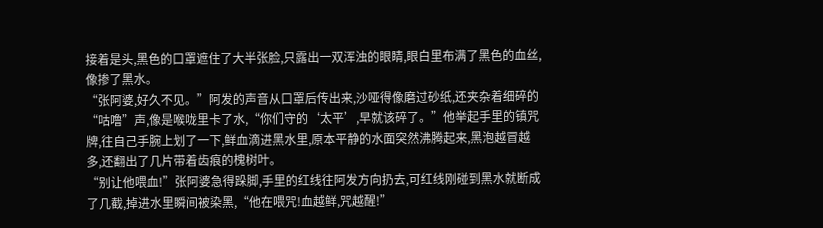接着是头,黑色的口罩遮住了大半张脸,只露出一双浑浊的眼睛,眼白里布满了黑色的血丝,像掺了黑水。
“张阿婆,好久不见。”阿发的声音从口罩后传出来,沙哑得像磨过砂纸,还夹杂着细碎的“咕噜”声,像是喉咙里卡了水,“你们守的‘太平’,早就该碎了。”他举起手里的镇咒牌,往自己手腕上划了一下,鲜血滴进黑水里,原本平静的水面突然沸腾起来,黑泡越冒越多,还翻出了几片带着齿痕的槐树叶。
“别让他喂血!”张阿婆急得跺脚,手里的红线往阿发方向扔去,可红线刚碰到黑水就断成了几截,掉进水里瞬间被染黑,“他在喂咒!血越鲜,咒越醒!”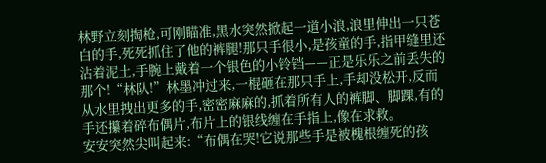林野立刻掏枪,可刚瞄准,黑水突然掀起一道小浪,浪里伸出一只苍白的手,死死抓住了他的裤腿!那只手很小,是孩童的手,指甲缝里还沾着泥土,手腕上戴着一个银色的小铃铛——正是乐乐之前丢失的那个!“林队!”林墨冲过来,一棍砸在那只手上,手却没松开,反而从水里拽出更多的手,密密麻麻的,抓着所有人的裤脚、脚踝,有的手还攥着碎布偶片,布片上的银线缠在手指上,像在求救。
安安突然尖叫起来:“布偶在哭!它说那些手是被槐根缠死的孩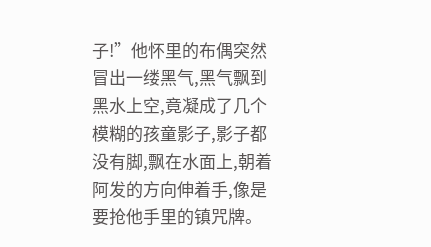子!”他怀里的布偶突然冒出一缕黑气,黑气飘到黑水上空,竟凝成了几个模糊的孩童影子,影子都没有脚,飘在水面上,朝着阿发的方向伸着手,像是要抢他手里的镇咒牌。